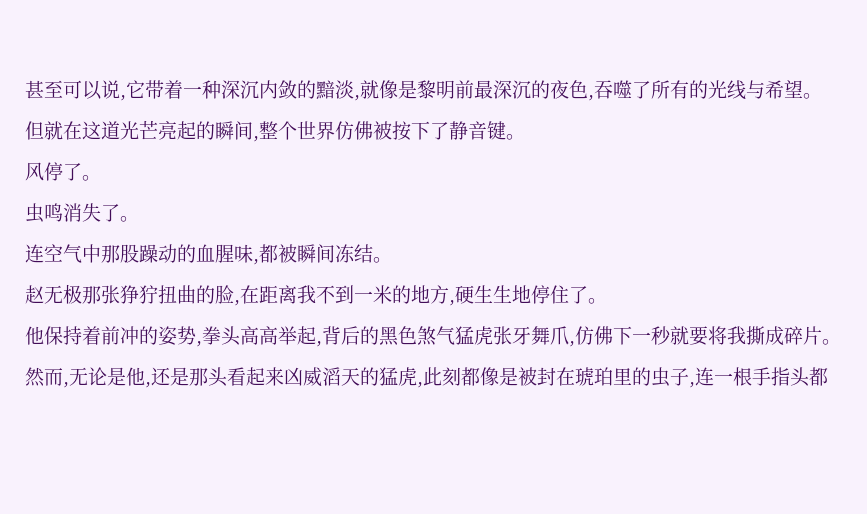甚至可以说,它带着一种深沉内敛的黯淡,就像是黎明前最深沉的夜色,吞噬了所有的光线与希望。
但就在这道光芒亮起的瞬间,整个世界仿佛被按下了静音键。
风停了。
虫鸣消失了。
连空气中那股躁动的血腥味,都被瞬间冻结。
赵无极那张狰狞扭曲的脸,在距离我不到一米的地方,硬生生地停住了。
他保持着前冲的姿势,拳头高高举起,背后的黑色煞气猛虎张牙舞爪,仿佛下一秒就要将我撕成碎片。
然而,无论是他,还是那头看起来凶威滔天的猛虎,此刻都像是被封在琥珀里的虫子,连一根手指头都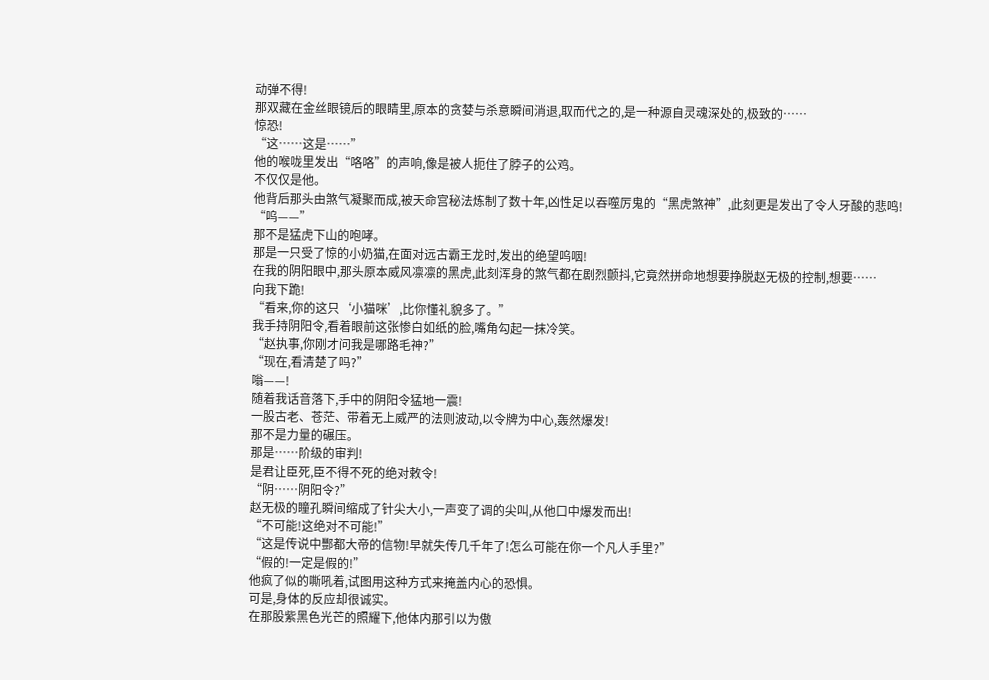动弹不得!
那双藏在金丝眼镜后的眼睛里,原本的贪婪与杀意瞬间消退,取而代之的,是一种源自灵魂深处的,极致的……
惊恐!
“这……这是……”
他的喉咙里发出“咯咯”的声响,像是被人扼住了脖子的公鸡。
不仅仅是他。
他背后那头由煞气凝聚而成,被天命宫秘法炼制了数十年,凶性足以吞噬厉鬼的“黑虎煞神”,此刻更是发出了令人牙酸的悲鸣!
“呜——”
那不是猛虎下山的咆哮。
那是一只受了惊的小奶猫,在面对远古霸王龙时,发出的绝望呜咽!
在我的阴阳眼中,那头原本威风凛凛的黑虎,此刻浑身的煞气都在剧烈颤抖,它竟然拼命地想要挣脱赵无极的控制,想要……
向我下跪!
“看来,你的这只‘小猫咪’,比你懂礼貌多了。”
我手持阴阳令,看着眼前这张惨白如纸的脸,嘴角勾起一抹冷笑。
“赵执事,你刚才问我是哪路毛神?”
“现在,看清楚了吗?”
嗡——!
随着我话音落下,手中的阴阳令猛地一震!
一股古老、苍茫、带着无上威严的法则波动,以令牌为中心,轰然爆发!
那不是力量的碾压。
那是……阶级的审判!
是君让臣死,臣不得不死的绝对敕令!
“阴……阴阳令?”
赵无极的瞳孔瞬间缩成了针尖大小,一声变了调的尖叫,从他口中爆发而出!
“不可能!这绝对不可能!”
“这是传说中酆都大帝的信物!早就失传几千年了!怎么可能在你一个凡人手里?”
“假的!一定是假的!”
他疯了似的嘶吼着,试图用这种方式来掩盖内心的恐惧。
可是,身体的反应却很诚实。
在那股紫黑色光芒的照耀下,他体内那引以为傲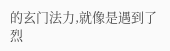的玄门法力,就像是遇到了烈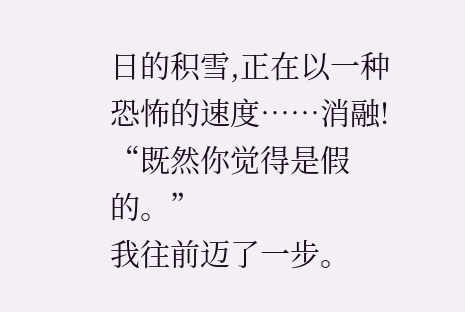日的积雪,正在以一种恐怖的速度……消融!
“既然你觉得是假的。”
我往前迈了一步。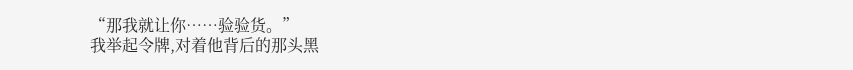“那我就让你……验验货。”
我举起令牌,对着他背后的那头黑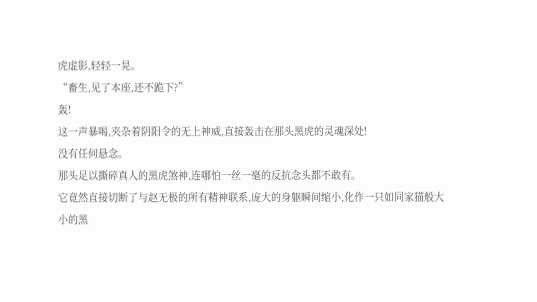虎虚影,轻轻一晃。
“畜生,见了本座,还不跪下?”
轰!
这一声暴喝,夹杂着阴阳令的无上神威,直接轰击在那头黑虎的灵魂深处!
没有任何悬念。
那头足以撕碎真人的黑虎煞神,连哪怕一丝一毫的反抗念头都不敢有。
它竟然直接切断了与赵无极的所有精神联系,庞大的身躯瞬间缩小,化作一只如同家猫般大小的黑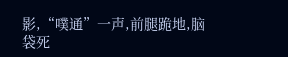影,“噗通”一声,前腿跪地,脑袋死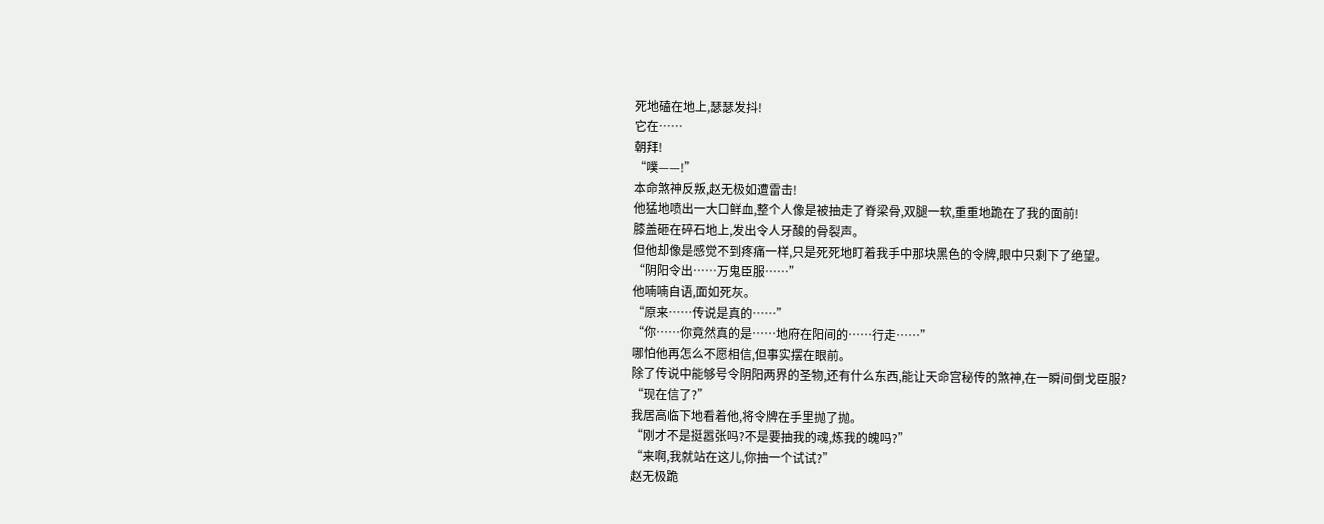死地磕在地上,瑟瑟发抖!
它在……
朝拜!
“噗——!”
本命煞神反叛,赵无极如遭雷击!
他猛地喷出一大口鲜血,整个人像是被抽走了脊梁骨,双腿一软,重重地跪在了我的面前!
膝盖砸在碎石地上,发出令人牙酸的骨裂声。
但他却像是感觉不到疼痛一样,只是死死地盯着我手中那块黑色的令牌,眼中只剩下了绝望。
“阴阳令出……万鬼臣服……”
他喃喃自语,面如死灰。
“原来……传说是真的……”
“你……你竟然真的是……地府在阳间的……行走……”
哪怕他再怎么不愿相信,但事实摆在眼前。
除了传说中能够号令阴阳两界的圣物,还有什么东西,能让天命宫秘传的煞神,在一瞬间倒戈臣服?
“现在信了?”
我居高临下地看着他,将令牌在手里抛了抛。
“刚才不是挺嚣张吗?不是要抽我的魂,炼我的魄吗?”
“来啊,我就站在这儿,你抽一个试试?”
赵无极跪